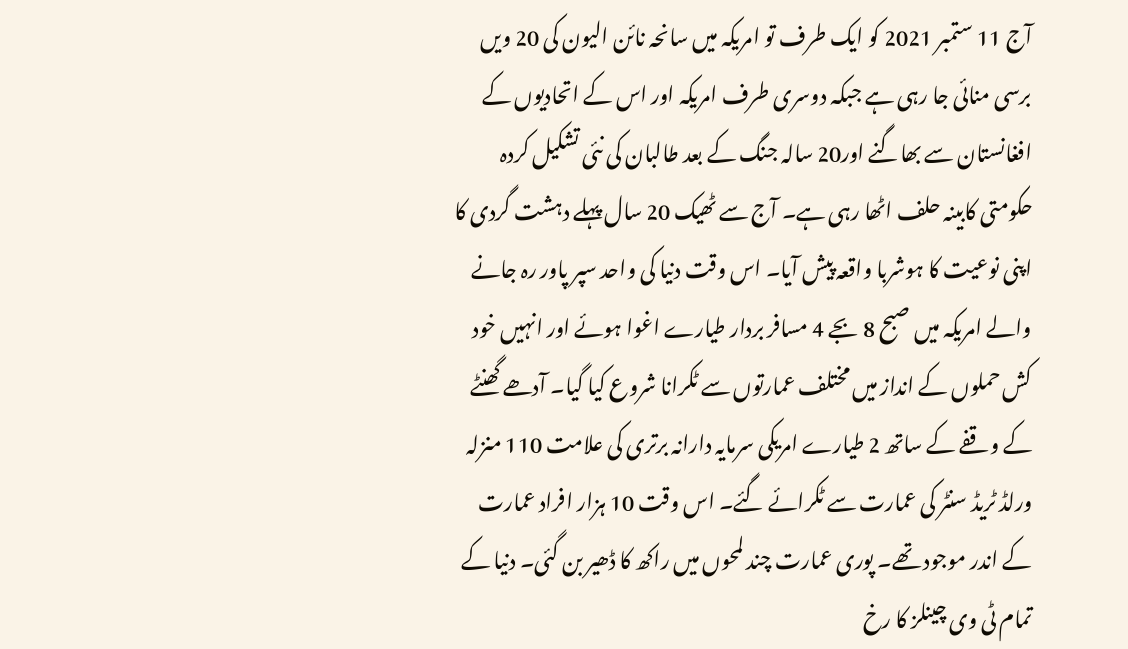آج 11 ستمبر 2021 کو ایک طرف تو امریکہ میں سانحہ نائن الیون کی 20 ویں برسی منائی جا رہی ہے جبکہ دوسری طرف امریکہ اور اس کے اتحادیوں کے افغانستان سے بھاگنے اور20 سالہ جنگ کے بعد طالبان کی نئی تشکیل کردہ حکومتی کابینہ حلف اٹھا رہی ہے۔ آج سے ٹھیک 20 سال پہلے دہشت گردی کا اپنی نوعیت کا ہوشربا واقعہ پیش آیا۔ اس وقت دنیا کی واحد سپر پاور رہ جانے والے امریکہ میں صبح 8 بجے 4 مسافر بردار طیارے اغوا ہوئے اور انہیں خود کش حملوں کے انداز میں مختلف عمارتوں سے ٹکرانا شروع کیا گیا۔ آدھے گھنٹے کے وقفے کے ساتھ 2 طیارے امریکی سرمایہ دارانہ برتری کی علامت 110 منزلہ ورلڈ ٹریڈ سنٹر کی عمارت سے ٹکرائے گئے۔ اس وقت 10 ہزار افراد عمارت کے اندر موجود تھے۔ پوری عمارت چند لمحوں میں راکھ کا ڈھیر بن گئی۔ دنیا کے تمام ٹی وی چینلز کا رخ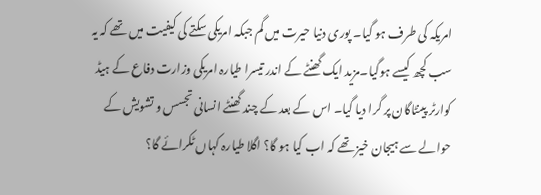امریکہ کی طرف ہو گیا۔ پوری دنیا حیرت میں گم جبکہ امریکی سکتے کی کیفیت میں تھے کہ یہ سب کچھ کیسے ہوگیا۔مزید ایک گھنٹے کے اندر تیسرا طیارہ امریکی وزارت دفاع کے ہیڈ کوارٹر پینٹاگان پر گرا دیا گیا۔ اس کے بعد کے چند گھنٹے انسانی تجسس و تشویش کے حوالے سے ہیجان خیز تھے کہ اب کیا ہو گا؟ اگلا طیارہ کہاں ٹکرائے گا؟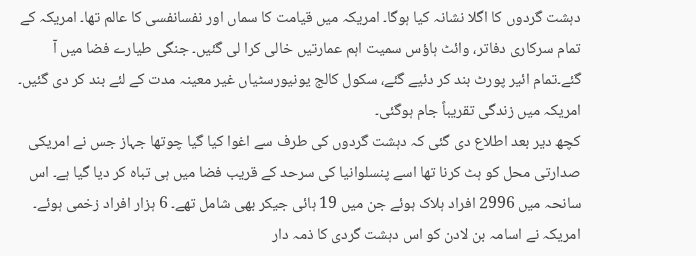دہشت گردوں کا اگلا نشانہ کیا ہوگا۔ امریکہ میں قیامت کا سماں اور نفسانفسی کا عالم تھا۔ امریکہ کے تمام سرکاری دفاتر، وائٹ ہاؤس سمیت اہم عمارتیں خالی کرا لی گئیں۔ جنگی طیارے فضا میں آ گئے۔تمام ائیر پورٹ بند کر دئیے گئے، سکول کالج یونیورسٹیاں غیر معینہ مدت کے لئے بند کر دی گئیں۔ امریکہ میں زندگی تقریباً جام ہوگئی۔
کچھ دیر بعد اطلاع دی گئی کہ دہشت گردوں کی طرف سے اغوا کیا گیا چوتھا جہاز جس نے امریکی صدارتی محل کو ہٹ کرنا تھا اسے پنسلوانیا کی سرحد کے قریب فضا میں ہی تباہ کر دیا گیا ہے۔ اس سانحہ میں 2996 افراد ہلاک ہوئے جن میں 19 ہائی جیکر بھی شامل تھے۔ 6 ہزار افراد زخمی ہوئے۔ امریکہ نے اسامہ بن لادن کو اس دہشت گردی کا ذمہ دار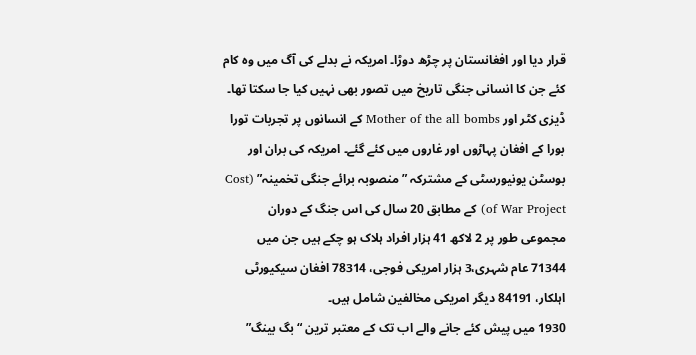قرار دیا اور افغانستان پر چڑھ دوڑا۔ امریکہ نے بدلے کی آگ میں وہ کام کئے جن کا انسانی جنگی تاریخ میں تصور بھی نہیں کیا جا سکتا تھا۔ ڈیزی کٹر اور Mother of the all bombs کے انسانوں پر تجربات تورا بورا کے افغان پہاڑوں اور غاروں میں کئے گئے۔ امریکہ کی بران اور بوسٹن یونیورسٹی کے مشترکہ ” منصوبہ برائے جنگی تخمینہ” (Cost of War Project) کے مطابق 20 سال کی اس جنگ کے دوران مجموعی طور پر 2 لاکھ 41 ہزار افراد ہلاک ہو چکے ہیں جن میں 71344 عام شہری،3 ہزار امریکی فوجی، 78314 افغان سیکیورٹی اہلکار، 84191 دیگر امریکی مخالفین شامل ہیں۔
1930 میں پیش کئے جانے والے اب تک کے معتبر ترین “بگ بینگ”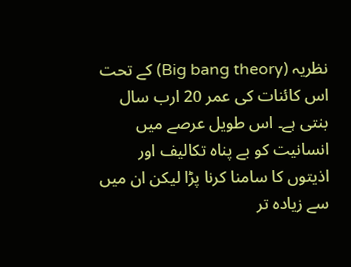نظریہ (Big bang theory) کے تحت اس کائنات کی عمر 20 ارب سال بنتی ہے۔ اس طویل عرصے میں انسانیت کو بے پناہ تکالیف اور اذیتوں کا سامنا کرنا پڑا لیکن ان میں سے زیادہ تر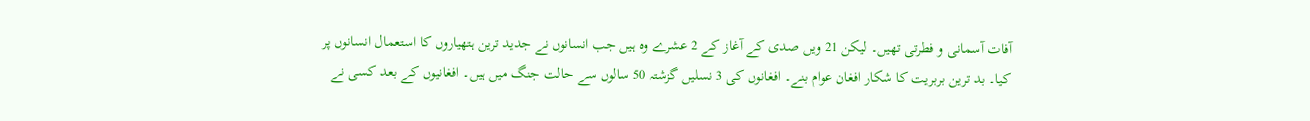آفات آسمانی و فطرتی تھیں۔ لیکن 21 ویں صدی کے آغاز کے 2 عشرے وہ ہیں جب انسانوں نے جدید ترین ہتھیاروں کا استعمال انسانوں پر کیا۔ بد ترین بربریت کا شکار افغان عوام بنے۔ افغانوں کی 3 نسلیں گزشتہ 50 سالوں سے حالت جنگ میں ہیں۔ افغانیوں کے بعد کسی نے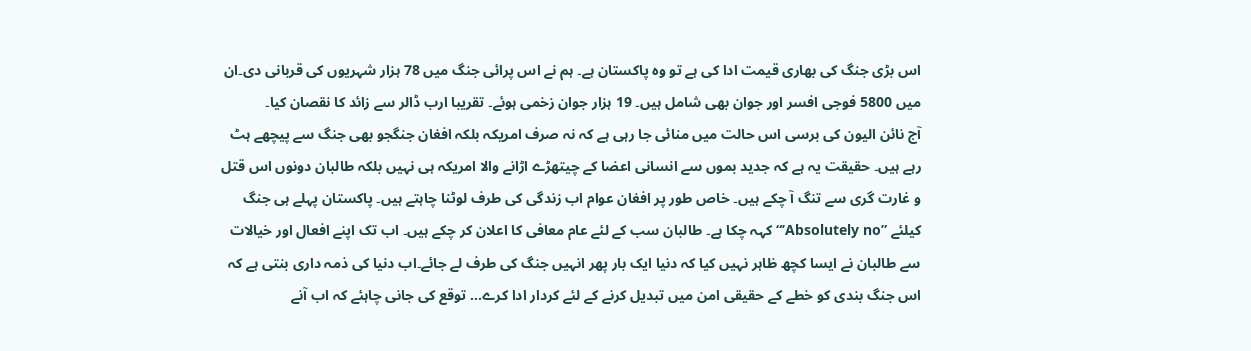اس بڑی جنگ کی بھاری قیمت ادا کی ہے تو وہ پاکستان ہے۔ ہم نے اس پرائی جنگ میں 78 ہزار شہریوں کی قربانی دی۔ان میں 5800 فوجی افسر اور جوان بھی شامل ہیں۔ 19 ہزار جوان زخمی ہوئے۔ تقریبا ارب ڈالر سے زائد کا نقصان کیا۔
آج نائن الیون کی برسی اس حالت میں منائی جا رہی ہے کہ نہ صرف امریکہ بلکہ افغان جنگجو بھی جنگ سے پیچھے ہٹ رہے ہیں۔ حقیقت یہ ہے کہ جدید بموں سے انسانی اعضا کے چیتھڑے اڑانے والا امریکہ ہی نہیں بلکہ طالبان دونوں اس قتل و غارت گری سے تنگ آ چکے ہیں۔ خاص طور پر افغان عوام اب زندگی کی طرف لوٹنا چاہتے ہیں۔ پاکستان پہلے ہی جنگ کیلئے ”Absolutely no’“کہہ چکا ہے۔ طالبان سب کے لئے عام معافی کا اعلان کر چکے ہیں۔ اب تک اپنے افعال اور خیالات سے طالبان نے ایسا کچھ ظاہر نہیں کیا کہ دنیا ایک بار پھر انہیں جنگ کی طرف لے جائے۔اب دنیا کی ذمہ داری بنتی ہے کہ اس جنگ بندی کو خطے کے حقیقی امن میں تبدیل کرنے کے لئے کردار ادا کرے… توقع کی جانی چاہئے کہ اب آنے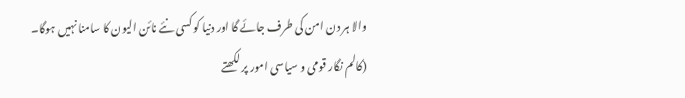والا ہر دن امن کی طرف جائے گا اور دنیا کو کسی نئے نائن الیون کا سامنا نہیں ہوگا۔
(کالم نگار قومی و سیاسی امور پر لکھتے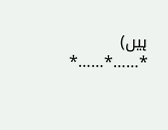ہیں)
٭……٭……٭